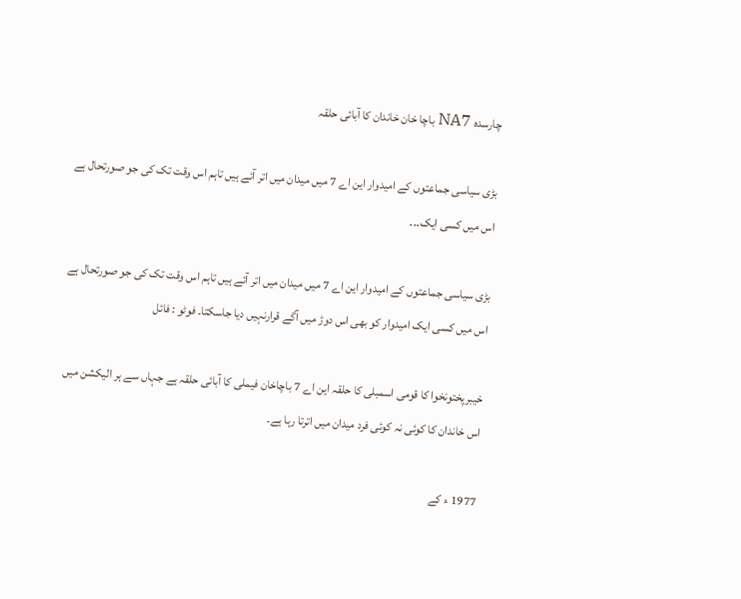چارسدہ NA7 باچا خان خاندان کا آبائی حلقہ

بڑی سیاسی جماعتوں کے امیدوار این اے 7 میں میدان میں اتر آئے ہیں تاہم اس وقت تک کی جو صورتحال ہے اس میں کسی ایک۔۔۔

بڑی سیاسی جماعتوں کے امیدوار این اے 7 میں میدان میں اتر آئے ہیں تاہم اس وقت تک کی جو صورتحال ہے اس میں کسی ایک امیدوار کو بھی اس دوڑ میں آگے قرارنہیں دیا جاسکتا۔ فوٹو : فائل

خیبرپختونخوا کا قومی اسمبلی کا حلقہ این اے 7 باچاخان فیملی کا آبائی حلقہ ہے جہاں سے ہر الیکشن میں اس خاندان کا کوئی نہ کوئی فرد میدان میں اترتا رہا ہے۔

1977 ء کے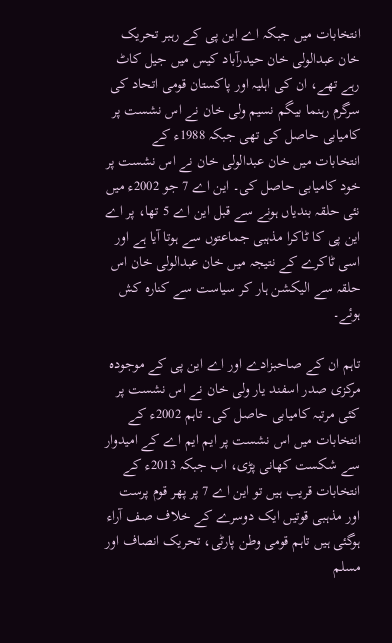انتخابات میں جبکہ اے این پی کے رہبر تحریک خان عبدالولی خان حیدرآباد کیس میں جیل کاٹ رہے تھے، ان کی اہلیہ اور پاکستان قومی اتحاد کی سرگرم رہنما بیگم نسیم ولی خان نے اس نشست پر کامیابی حاصل کی تھی جبکہ 1988ء کے انتخابات میں خان عبدالولی خان نے اس نشست پر خود کامیابی حاصل کی۔ این اے 7 جو 2002ء میں نئی حلقہ بندیاں ہونے سے قبل این اے 5 تھا، پر اے این پی کا ٹاکرا مذہبی جماعتوں سے ہوتا آیا ہے اور اسی ٹاکرے کے نتیجہ میں خان عبدالولی خان اس حلقہ سے الیکشن ہار کر سیاست سے کنارہ کش ہوئے۔

تاہم ان کے صاحبزادے اور اے این پی کے موجودہ مرکزی صدر اسفند یار ولی خان نے اس نشست پر کئی مرتبہ کامیابی حاصل کی۔ تاہم 2002ء کے انتخابات میں اس نشست پر ایم ایم اے کے امیدوار سے شکست کھانی پڑی، اب جبکہ 2013ء کے انتخابات قریب ہیں تو این اے 7 پر پھر قوم پرست اور مذہبی قوتیں ایک دوسرے کے خلاف صف آراء ہوگئی ہیں تاہم قومی وطن پارٹی، تحریک انصاف اور مسلم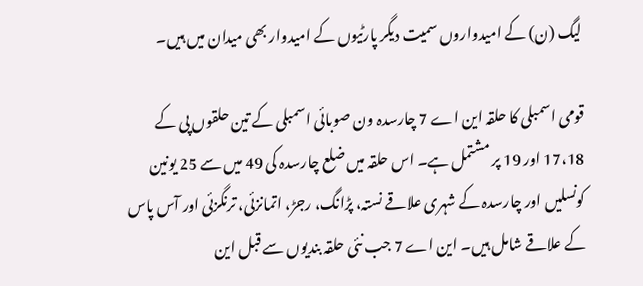لیگ (ن) کے امیدواروں سمیت دیگر پارٹیوں کے امیدوار بھی میدان میں ہیں۔

قومی اسمبلی کا حلقہ این اے 7 چارسدہ ون صوبائی اسمبلی کے تین حلقوں پی کے 17،18 اور 19 پر مشتمل ہے۔ اس حلقہ میں ضلع چارسدہ کی 49 میں سے 25 یونین کونسلیں اور چارسدہ کے شہری علاقے نستہ، پڑانگ، رجڑ، اتمانزئی، ترنگزئی اور آس پاس کے علاقے شامل ہیں۔ این اے 7 جب نئی حلقہ بندیوں سے قبل این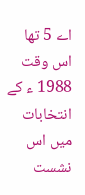اے 5 تھا اس وقت 1988 ء کے انتخابات میں اس نشست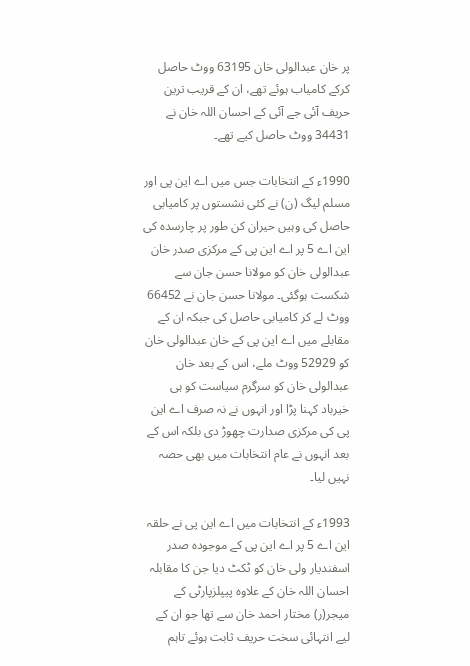پر خان عبدالولی خان 63195 ووٹ حاصل کرکے کامیاب ہوئے تھے، ان کے قریب ترین حریف آئی جے آئی کے احسان اللہ خان نے 34431 ووٹ حاصل کیے تھے۔

1990ء کے انتخابات جس میں اے این پی اور مسلم لیگ (ن) نے کئی نشستوں پر کامیابی حاصل کی وہیں حیران کن طور پر چارسدہ کی این اے 5 پر اے این پی کے مرکزی صدر خان عبدالولی خان کو مولانا حسن جان سے شکست ہوگئی۔ مولانا حسن جان نے 66452 ووٹ لے کر کامیابی حاصل کی جبکہ ان کے مقابلے میں اے این پی کے خان عبدالولی خان کو 52929 ووٹ ملے، اس کے بعد خان عبدالولی خان کو سرگرم سیاست کو ہی خیرباد کہنا پڑا اور انہوں نے نہ صرف اے این پی کی مرکزی صدارت چھوڑ دی بلکہ اس کے بعد انہوں نے عام انتخابات میں بھی حصہ نہیں لیا۔

1993ء کے انتخابات میں اے این پی نے حلقہ این اے 5 پر اے این پی کے موجودہ صدر اسفندیار ولی خان کو ٹکٹ دیا جن کا مقابلہ احسان اللہ خان کے علاوہ پیپلزپارٹی کے میجر(ر) مختار احمد خان سے تھا جو ان کے لیے انتہائی سخت حریف ثابت ہوئے تاہم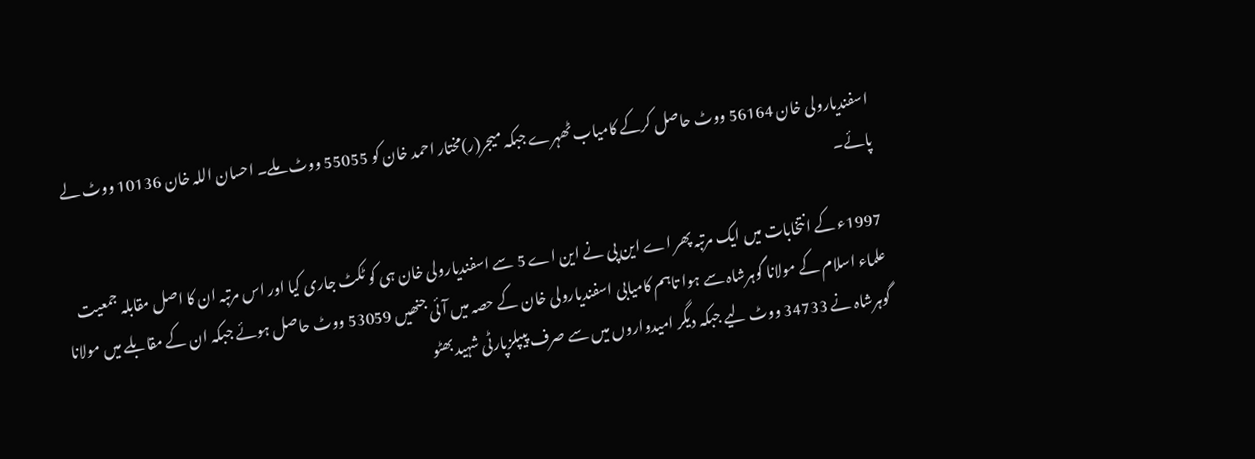اسفندیارولی خان 56164 ووٹ حاصل کرکے کامیاب ٹھہرے جبکہ میجر(ر)مختار احمد خان کو 55055 ووٹ ملے۔ احسان اللہ خان 10136 ووٹ لے پائے۔

1997ء کے انتخابات میں ایک مرتبہ پھر اے این پی نے این اے 5 سے اسفندیارولی خان ہی کو ٹکٹ جاری کیا اور اس مرتبہ ان کا اصل مقابلہ جمعیت علماء اسلام کے مولانا گوہرشاہ سے ہوا تاہم کامیابی اسفندیارولی خان کے حصہ میں آئی جنھیں 53059 ووٹ حاصل ہوئے جبکہ ان کے مقابلے میں مولانا گوہرشاہ نے 34733 ووٹ لیے جبکہ دیگر امیدواروں میں سے صرف پیپلزپارٹی شہید بھٹو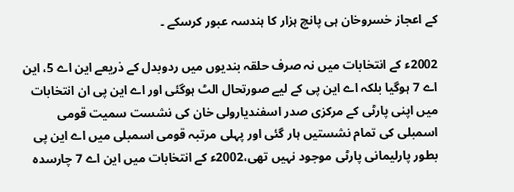کے اعجاز خسروخان ہی پانچ ہزار کا ہندسہ عبور کرسکے ۔

2002ء کے انتخابات میں نہ صرف حلقہ بندیوں میں ردوبدل کے ذریعے این اے 5، این اے 7 ہوگیا بلکہ اے این پی کے لیے صورتحال الٹ ہوگئی اور اے این پی ان انتخابات میں اپنی پارٹی کے مرکزی صدر اسفندیارولی خان کی نشست سمیت قومی اسمبلی کی تمام نشستیں ہار گئی اور پہلی مرتبہ قومی اسمبلی میں اے این پی بطور پارلیمانی پارٹی موجود نہیں تھی،2002ء کے انتخابات میں این اے 7 چارسدہ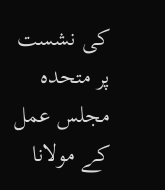کی نشست پر متحدہ مجلس عمل کے مولانا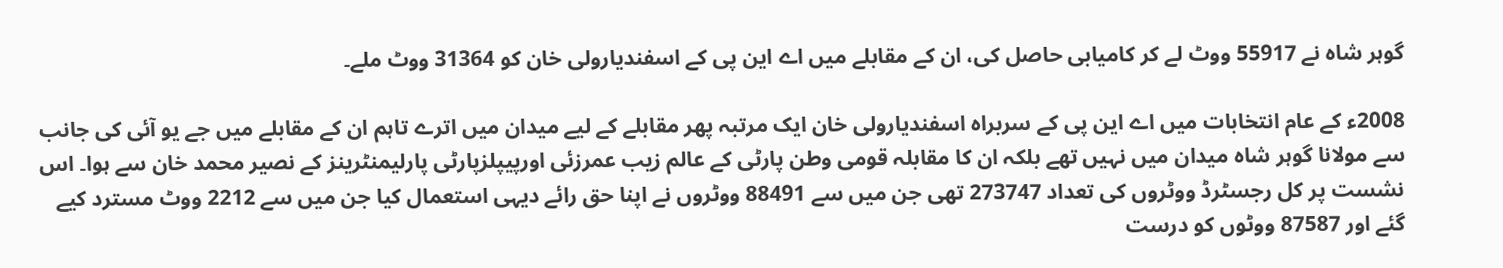گوہر شاہ نے 55917 ووٹ لے کر کامیابی حاصل کی، ان کے مقابلے میں اے این پی کے اسفندیارولی خان کو 31364 ووٹ ملے۔

2008ء کے عام انتخابات میں اے این پی کے سربراہ اسفندیارولی خان ایک مرتبہ پھر مقابلے کے لیے میدان میں اترے تاہم ان کے مقابلے میں جے یو آئی کی جانب سے مولانا گوہر شاہ میدان میں نہیں تھے بلکہ ان کا مقابلہ قومی وطن پارٹی کے عالم زیب عمرزئی اورپیپلزپارٹی پارلیمنٹرینز کے نصیر محمد خان سے ہوا۔ اس نشست پر کل رجسٹرڈ ووٹروں کی تعداد 273747 تھی جن میں سے 88491 ووٹروں نے اپنا حق رائے دیہی استعمال کیا جن میں سے 2212 ووٹ مسترد کیے گئے اور 87587 ووٹوں کو درست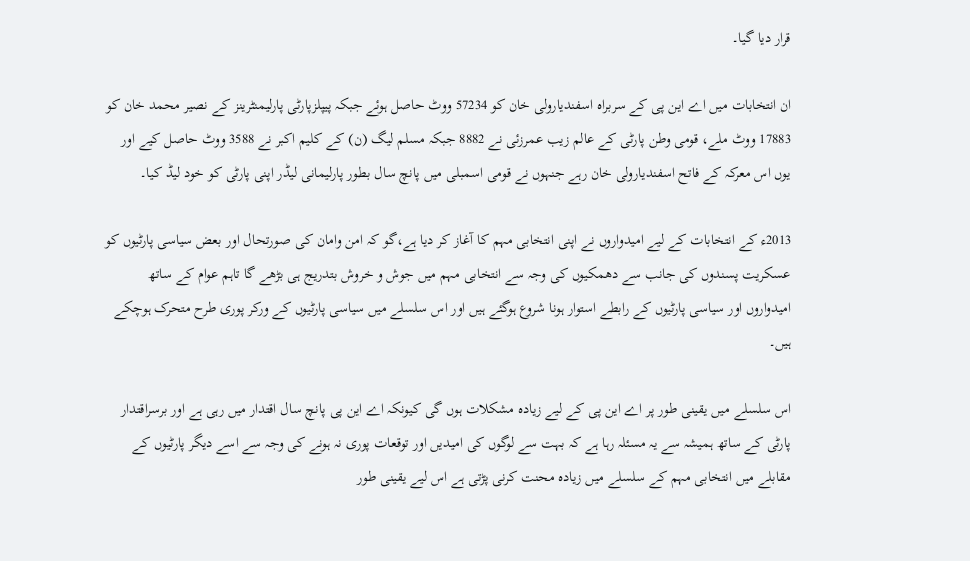قرار دیا گیا۔

ان انتخابات میں اے این پی کے سربراہ اسفندیارولی خان کو 57234 ووٹ حاصل ہوئے جبکہ پیپلزپارٹی پارلیمنٹرینز کے نصیر محمد خان کو 17883 ووٹ ملے، قومی وطن پارٹی کے عالم زیب عمرزئی نے 8882 جبکہ مسلم لیگ (ن) کے کلیم اکبر نے 3588 ووٹ حاصل کیے اور یوں اس معرکہ کے فاتح اسفندیارولی خان رہے جنہوں نے قومی اسمبلی میں پانچ سال بطور پارلیمانی لیڈر اپنی پارٹی کو خود لیڈ کیا۔

2013ء کے انتخابات کے لیے امیدواروں نے اپنی انتخابی مہم کا آغاز کر دیا ہے،گو کہ امن وامان کی صورتحال اور بعض سیاسی پارٹیوں کو عسکریت پسندوں کی جانب سے دھمکیوں کی وجہ سے انتخابی مہم میں جوش و خروش بتدریج ہی بڑھے گا تاہم عوام کے ساتھ امیدواروں اور سیاسی پارٹیوں کے رابطے استوار ہونا شروع ہوگئے ہیں اور اس سلسلے میں سیاسی پارٹیوں کے ورکر پوری طرح متحرک ہوچکے ہیں۔

اس سلسلے میں یقینی طور پر اے این پی کے لیے زیادہ مشکلات ہوں گی کیونکہ اے این پی پانچ سال اقتدار میں رہی ہے اور برسراقتدار پارٹی کے ساتھ ہمیشہ سے یہ مسئلہ رہا ہے کہ بہت سے لوگوں کی امیدیں اور توقعات پوری نہ ہونے کی وجہ سے اسے دیگر پارٹیوں کے مقابلے میں انتخابی مہم کے سلسلے میں زیادہ محنت کرنی پڑتی ہے اس لیے یقینی طور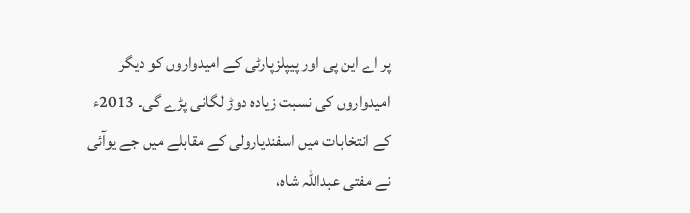پر اے این پی اور پیپلزپارٹی کے امیدواروں کو دیگر امیدواروں کی نسبت زیادہ دوڑ لگانی پڑے گی۔ 2013ء کے انتخابات میں اسفندیارولی کے مقابلے میں جے یوآئی نے مفتی عبداللہ شاہ،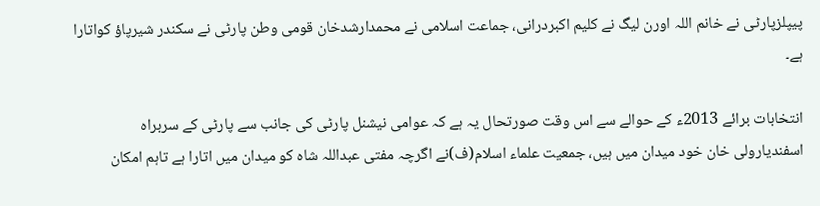پیپلزپارٹی نے خانم اللہ اورن لیگ نے کلیم اکبردرانی، جماعت اسلامی نے محمدارشدخان قومی وطن پارٹی نے سکندر شیرپاؤ کواتارا ہے۔

انتخابات برائے 2013ء کے حوالے سے اس وقت صورتحال یہ ہے کہ عوامی نیشنل پارٹی کی جانب سے پارٹی کے سربراہ اسفندیارولی خان خود میدان میں ہیں، جمعیت علماء اسلام(ف)نے اگرچہ مفتی عبداللہ شاہ کو میدان میں اتارا ہے تاہم امکان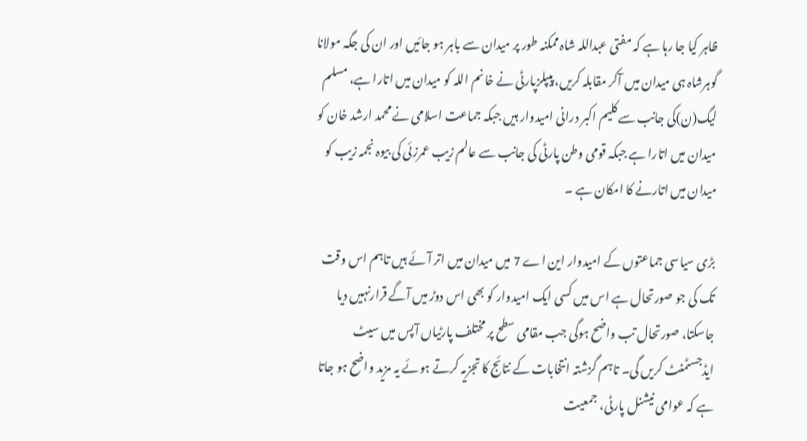ظاہر کیا جا رہا ہے کہ مفتی عبداللہ شاہ ممکنہ طور پر میدان سے باہر ہو جائیں اور ان کی جگہ مولانا گوہرشاہ ہی میدان میں آکر مقابلہ کریں، پیپلزپارٹی نے خانم اللہ کو میدان میں اتارا ہے، مسلم لیگ(ن)کی جانب سے کلیم اکبر درانی امیدوار ہیں جبکہ جماعت اسلامی نے محمد ارشد خان کو میدان میں اتارا ہے جبکہ قومی وطن پارٹی کی جانب سے عالم زیب عمرزئی کی بیوہ نجمہ زیب کو میدان میں اتارنے کا امکان ہے ۔

بڑی سیاسی جماعتوں کے امیدوار این اے 7 میں میدان میں اتر آئے ہیں تاہم اس وقت تک کی جو صورتحال ہے اس میں کسی ایک امیدوار کو بھی اس دوڑ میں آگے قرارنہیں دیا جاسکتا، صورتحال تب واضح ہوگی جب مقامی سطح پر مختلف پارٹیاں آپس میں سیٹ ایڈجسٹمنٹ کریں گی۔ تاہم گزشتہ انتخابات کے نتائج کا تجزیہ کرتے ہوئے یہ مزید واضح ہو جاتا ہے کہ عوامی نیشنل پارٹی، جمعیت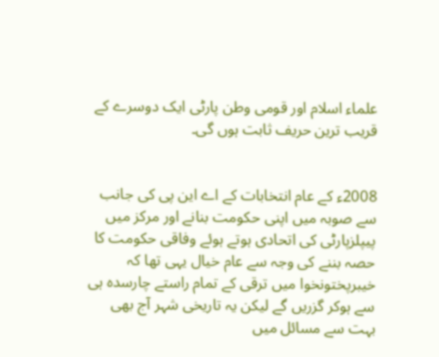علماء اسلام اور قومی وطن پارٹی ایک دوسرے کے قریب ترین حریف ثابت ہوں گی۔


2008ء کے عام انتخابات کے اے این پی کی جانب سے صوبہ میں اپنی حکومت بنانے اور مرکز میں پیپلزپارٹی کی اتحادی ہوتے ہوئے وفاقی حکومت کا حصہ بننے کی وجہ سے عام خیال یہی تھا کہ خیبرپختونخوا میں ترقی کے تمام راستے چارسدہ ہی سے ہوکر گزریں گے لیکن یہ تاریخی شہر آج بھی بہت سے مسائل میں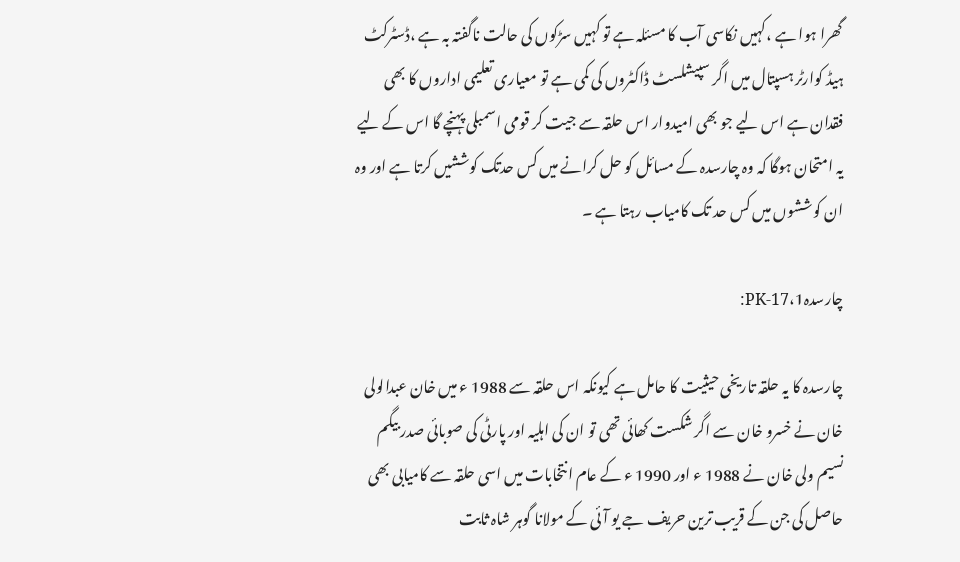گھرا ہوا ہے ،کہیں نکاسی آب کا مسئلہ ہے تو کہیں سڑکوں کی حالت ناگفتہ بہ ہے ،ڈسٹرکٹ ہیڈ کوارٹر ہسپتال میں اگر سپیشلسٹ ڈاکٹروں کی کمی ہے تو معیاری تعلیمی اداروں کا بھی فقدان ہے اس لیے جو بھی امیدوار اس حلقہ سے جیت کر قومی اسمبلی پہنچے گا اس کے لیے یہ امتحان ہوگا کہ وہ چارسدہ کے مسائل کو حل کرانے میں کس حدتک کوششیں کرتا ہے اور وہ ان کوششوں میں کس حد تک کامیاب رہتا ہے ۔

چارسدہ1،PK-17:

چارسدہ کا یہ حلقہ تاریخی حیثیت کا حامل ہے کیونکہ اس حلقہ سے 1988 ء میں خان عبدالولی خان نے خسرو خان سے اگر شکست کھائی تھی تو ان کی اہلیہ اور پارٹی کی صوبائی صدر بیگم نسیم ولی خان نے 1988 ء اور 1990 ء کے عام انتخابات میں اسی حلقہ سے کامیابی بھی حاصل کی جن کے قریب ترین حریف جے یو آئی کے مولانا گوہر شاہ ثابت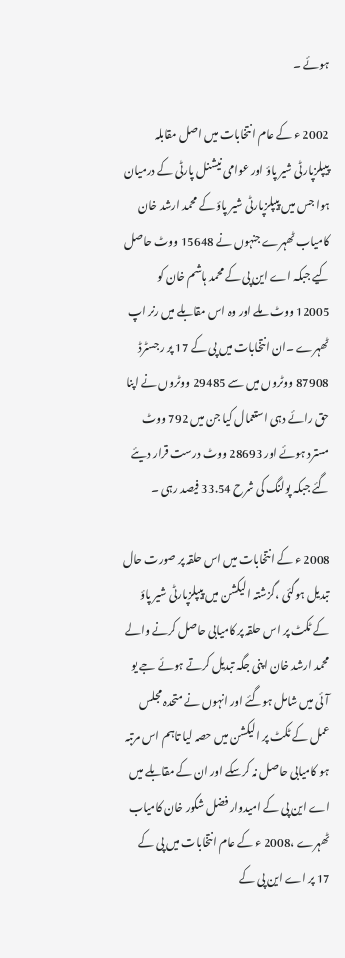ہوئے ۔

2002 ء کے عام انتخابات میں اصل مقابلہ پیپلزپارٹی شیر پاؤ اور عوامی نیشنل پارٹی کے درمیان ہوا جس میں پیپلزپارٹی شیر پاؤ کے محمد ارشد خان کامیاب ٹھہرے جنہوں نے 15648 ووٹ حاصل کیے جبکہ اے این پی کے محمد ہاشم خان کو 12005 ووٹ ملے اور وہ اس مقابلے میں رنر اپ ٹھہرے ۔ان انتخابات میں پی کے 17 پر رجسٹرڈ 87908 ووٹروں میں سے 29485 ووٹروں نے اپنا حق رائے دہی استعمال کیا جن میں 792 ووٹ مسترد ہوئے اور 28693 ووٹ درست قرار دیئے گئے جبکہ پولنگ کی شرح 33.54 فیصد رہی ۔

2008 ء کے انتخابات میں اس حلقہ پر صورت حال تبدیل ہوگئی ،گزشتہ الیکشن میں پیپلزپارٹی شیر پاؤ کے ٹکٹ پر اس حلقہ پر کامیابی حاصل کرنے والے محمد ارشد خان اپنی جگہ تبدیل کرتے ہوئے جے یو آئی میں شامل ہوگئے اور انہوں نے متحدہ مجلس عمل کے ٹکٹ پر الیکشن میں حصہ لیا تاہم اس مرتبہ ہو کامیابی حاصل نہ کرسکے اور ان کے مقابلے میں اے این پی کے امیدوار فضل شکور خان کامیاب ٹھہرے ،2008 ء کے عام انتخابات میں پی کے 17 پر اے این پی کے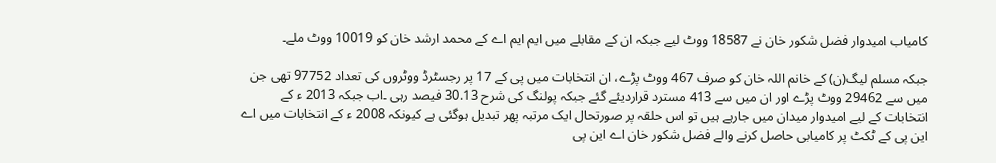کامیاب امیدوار فضل شکور خان نے 18587 ووٹ لیے جبکہ ان کے مقابلے میں ایم ایم اے کے محمد ارشد خان کو 10019 ووٹ ملے۔

جبکہ مسلم لیگ(ن) کے خانم اللہ خان کو صرف 467 ووٹ پڑے، ان انتخابات میں پی کے 17 پر رجسٹرڈ ووٹروں کی تعداد 97752 تھی جن میں سے 29462 ووٹ پڑے اور ان میں سے 413 مسترد قراردیئے گئے جبکہ پولنگ کی شرح 30.13 فیصد رہی ۔اب جبکہ 2013 ء کے انتخابات کے لیے امیدوار میدان میں جارہے ہیں تو اس حلقہ پر صورتحال ایک مرتبہ پھر تبدیل ہوگئی ہے کیونکہ 2008 ء کے انتخابات میں اے این پی کے ٹکٹ پر کامیابی حاصل کرنے والے فضل شکور خان اے این پی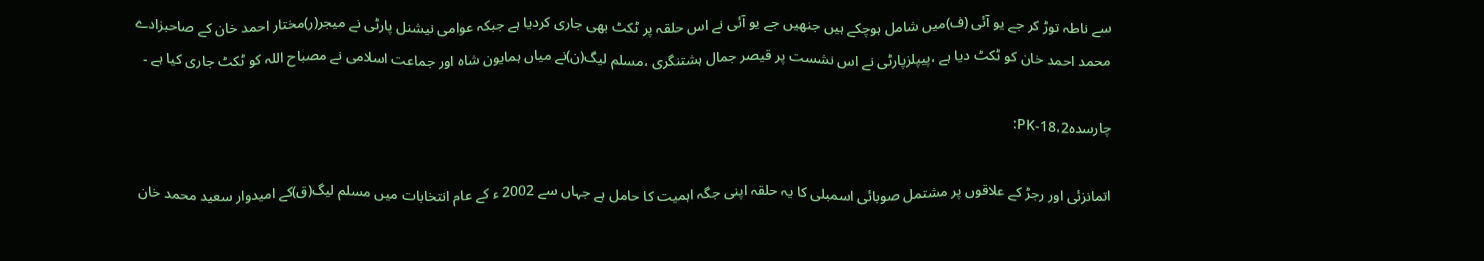سے ناطہ توڑ کر جے یو آئی (ف)میں شامل ہوچکے ہیں جنھیں جے یو آئی نے اس حلقہ پر ٹکٹ بھی جاری کردیا ہے جبکہ عوامی نیشنل پارٹی نے میجر(ر)مختار احمد خان کے صاحبزادے محمد احمد خان کو ٹکٹ دیا ہے ،پیپلزپارٹی نے اس نشست پر قیصر جمال ہشتنگری ،مسلم لیگ(ن)نے میاں ہمایون شاہ اور جماعت اسلامی نے مصباح اللہ کو ٹکٹ جاری کیا ہے ۔

چارسدہ2،PK-18:

اتمانزئی اور رجڑ کے علاقوں پر مشتمل صوبائی اسمبلی کا یہ حلقہ اپنی جگہ اہمیت کا حامل ہے جہاں سے 2002 ء کے عام انتخابات میں مسلم لیگ(ق)کے امیدوار سعید محمد خان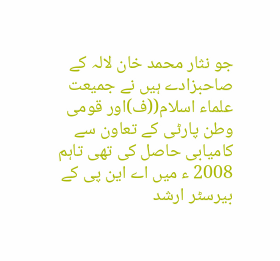جو نثار محمد خان لالہ کے صاحبزادے ہیں نے جمیعت علماء اسلام((ف)اور قومی وطن پارٹی کے تعاون سے کامیابی حاصل کی تھی تاہم 2008 ء میں اے این پی کے بیرسٹر ارشد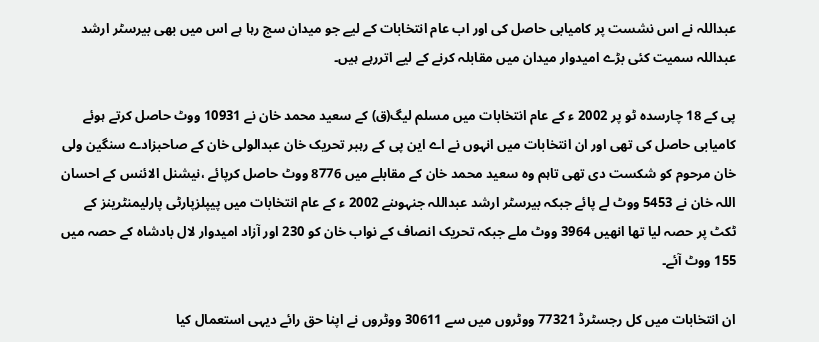عبداللہ نے اس نشست پر کامیابی حاصل کی اور اب عام انتخابات کے لیے جو میدان سج رہا ہے اس میں بھی بیرسٹر ارشد عبداللہ سمیت کئی بڑے امیدوار میدان میں مقابلہ کرنے کے لیے اتررہے ہیں۔

پی کے 18 چارسدہ ٹو پر 2002 ء کے عام انتخابات میں مسلم لیگ(ق) کے سعید محمد خان نے 10931 ووٹ حاصل کرتے ہوئے کامیابی حاصل کی تھی اور ان انتخابات میں انہوں نے اے این پی کے رہبر تحریک خان عبدالولی خان کے صاحبزادے سنگین ولی خان مرحوم کو شکست دی تھی تاہم وہ سعید محمد خان کے مقابلے میں 8776 ووٹ حاصل کرپائے ،نیشنل الائنس کے احسان اللہ خان نے 5453 ووٹ لے پائے جبکہ بیرسٹر ارشد عبداللہ جنہوںنے 2002 ء کے عام انتخابات میں پیپلزپارٹی پارلیمنٹرینز کے ٹکٹ پر حصہ لیا تھا انھیں 3964 ووٹ ملے جبکہ تحریک انصاف کے نواب خان کو 230 اور آزاد امیدوار لال بادشاہ کے حصہ میں 155 ووٹ آئے۔

ان انتخابات میں کل رجسٹرڈ 77321 ووٹروں میں سے 30611 ووٹروں نے اپنا حق رائے دیہی استعمال کیا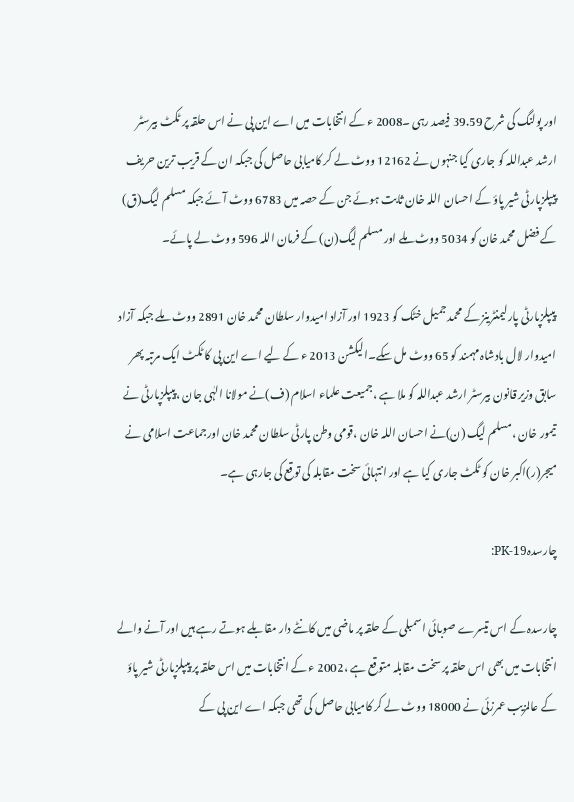اور پولنگ کی شرح 39.59 فیصد رہی ۔2008 ء کے انتخابات میں اے این پی نے اس حلقہ پر ٹکٹ بیرسٹر ارشد عبداللہ کو جاری کیا جنہوں نے 12162 ووٹ لے کر کامیابی حاصل کی جبکہ ان کے قریب ترین حریف پیپلزپارٹی شیر پاؤ کے احسان اللہ خان ثابت ہوئے جن کے حصہ میں 6783 ووٹ آئے جبکہ مسلم لیگ(ق) کے فضل محمد خان کو 5034 ووٹ ملے اور مسلم لیگ(ن) کے فرمان اللہ 596 ووٹ لے پائے۔

پیپلزپارٹی پارلیمنٹرینز کے محمد جمیل خٹک کو 1923 اور آزاد امیدوار سلطان محمد خان 2891 ووٹ ملے جبکہ آزاد امیدوار لال بادشاہ مہمند کو 65 ووٹ مل سکے۔الیکشن 2013 ء کے لیے اے این پی کا ٹکٹ ایک مرتبہ پھر سابق وزیر قانون بیرسٹر ارشد عبداللہ کو ملا ہے ،جمیعت علماء اسلام (ف)نے مولانا الہٰی جان ،پیپلزپارٹی نے تیمور خان ،مسلم لیگ (ن)نے احسان اللہ خان ،قومی وطن پارٹی سلطان محمد خان اورجماعت اسلامی نے میجر(ر)اکبر خان کو ٹکٹ جاری کیا ہے اور انتہائی سخت مقابلہ کی توقع کی جارہی ہے۔

چارسدہPK-19:

چارسدہ کے اس تیسرے صوبائی اسمبلی کے حلقہ پر ماضی میں کانٹے دار مقابلے ہوتے رہے ہیں اور آنے والے انتخابات میں بھی اس حلقہ پر سخت مقابلہ متوقع ہے ،2002 ء کے انتخابات میں اس حلقہ پر پیپلزپارٹی شیر پاؤ کے عالمزیب عمرزئی نے 18000 ووٹ لے کر کامیابی حاصل کی تھی جبکہ اے این پی کے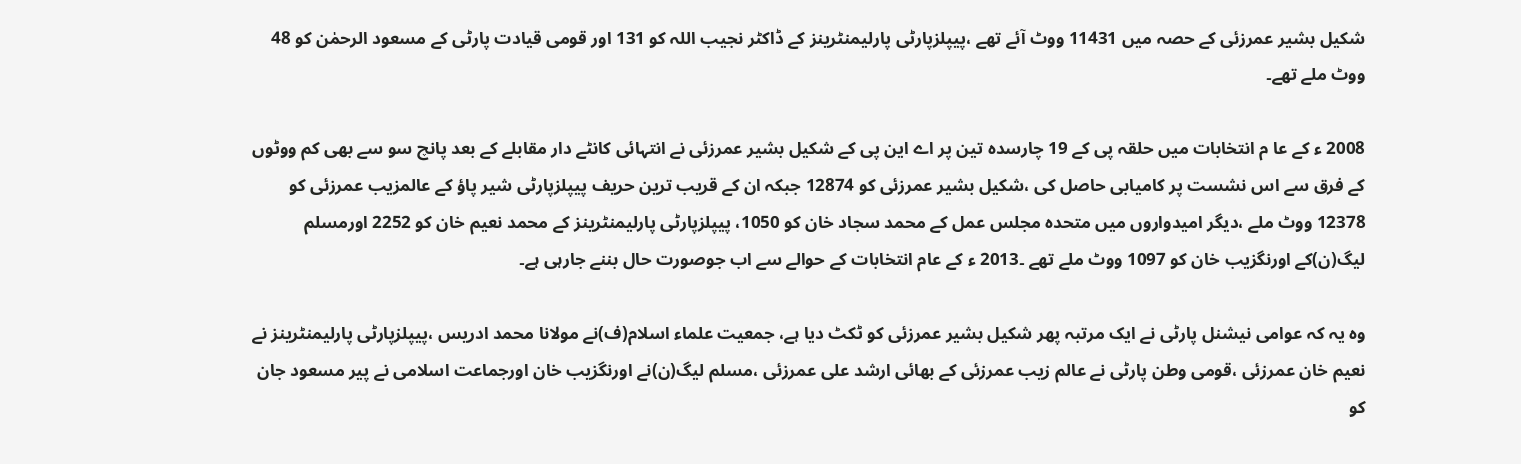شکیل بشیر عمرزئی کے حصہ میں 11431 ووٹ آئے تھے ،پیپلزپارٹی پارلیمنٹرینز کے ڈاکٹر نجیب اللہ کو 131 اور قومی قیادت پارٹی کے مسعود الرحمٰن کو 48 ووٹ ملے تھے۔

2008 ء کے عا م انتخابات میں حلقہ پی کے 19 چارسدہ تین پر اے این پی کے شکیل بشیر عمرزئی نے انتہائی کانٹے دار مقابلے کے بعد پانچ سو سے بھی کم ووٹوں کے فرق سے اس نشست پر کامیابی حاصل کی ،شکیل بشیر عمرزئی کو 12874 جبکہ ان کے قریب ترین حریف پیپلزپارٹی شیر پاؤ کے عالمزیب عمرزئی کو 12378 ووٹ ملے ،دیگر امیدواروں میں متحدہ مجلس عمل کے محمد سجاد خان کو 1050، پیپلزپارٹی پارلیمنٹرینز کے محمد نعیم خان کو 2252 اورمسلم لیگ(ن)کے اورنگزیب خان کو 1097 ووٹ ملے تھے ۔2013 ء کے عام انتخابات کے حوالے سے اب جوصورت حال بننے جارہی ہے۔

وہ یہ کہ عوامی نیشنل پارٹی نے ایک مرتبہ پھر شکیل بشیر عمرزئی کو ٹکٹ دیا ہے، جمعیت علماء اسلام(ف)نے مولانا محمد ادریس ،پیپلزپارٹی پارلیمنٹرینز نے نعیم خان عمرزئی ،قومی وطن پارٹی نے عالم زیب عمرزئی کے بھائی ارشد علی عمرزئی ،مسلم لیگ(ن)نے اورنگزیب خان اورجماعت اسلامی نے پیر مسعود جان کو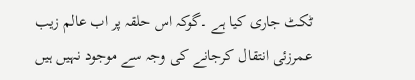ٹکٹ جاری کیا ہے ۔گوکہ اس حلقہ پر اب عالم زیب عمرزئی انتقال کرجانے کی وجہ سے موجود نہیں ہیں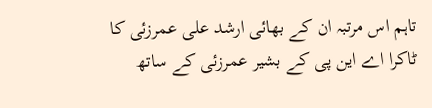تاہم اس مرتبہ ان کے بھائی ارشد علی عمرزئی کا ٹاکرا اے این پی کے بشیر عمرزئی کے ساتھ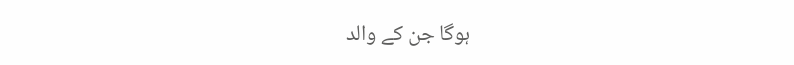ہوگا جن کے والد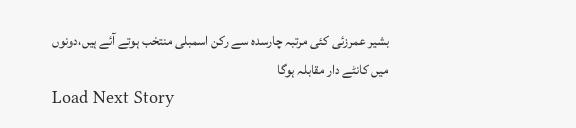بشیر عمرزئی کئی مرتبہ چارسدہ سے رکن اسمبلی منتخب ہوتے آئے ہیں،دونوں میں کانٹے دار مقابلہ ہوگا
Load Next Story